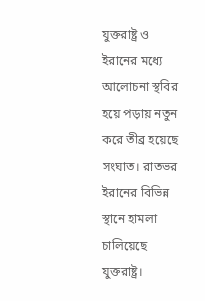যুক্তরাষ্ট্র ও ইরানের মধ্যে আলোচনা স্থবির হয়ে পড়ায় নতুন করে তীব্র হয়েছে সংঘাত। রাতভর ইরানের বিভিন্ন স্থানে হামলা চালিয়েছে যুক্তরাষ্ট্র।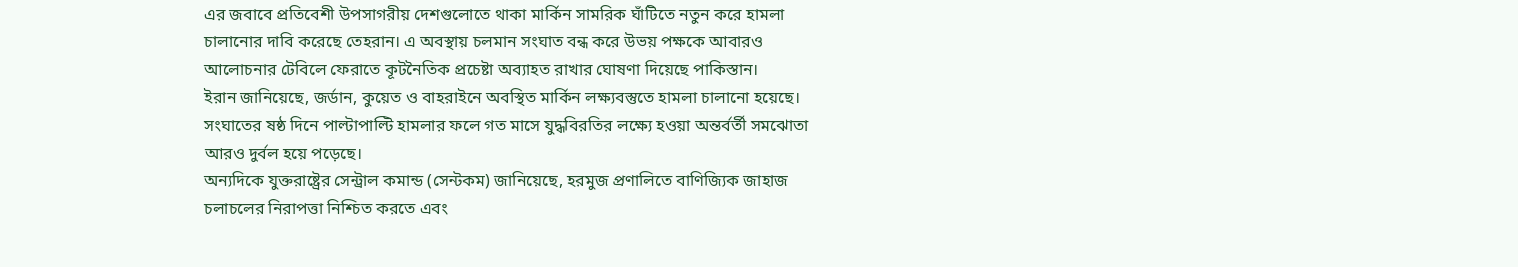এর জবাবে প্রতিবেশী উপসাগরীয় দেশগুলোতে থাকা মার্কিন সামরিক ঘাঁটিতে নতুন করে হামলা চালানোর দাবি করেছে তেহরান। এ অবস্থায় চলমান সংঘাত বন্ধ করে উভয় পক্ষকে আবারও আলোচনার টেবিলে ফেরাতে কূটনৈতিক প্রচেষ্টা অব্যাহত রাখার ঘোষণা দিয়েছে পাকিস্তান।
ইরান জানিয়েছে, জর্ডান, কুয়েত ও বাহরাইনে অবস্থিত মার্কিন লক্ষ্যবস্তুতে হামলা চালানো হয়েছে। সংঘাতের ষষ্ঠ দিনে পাল্টাপাল্টি হামলার ফলে গত মাসে যুদ্ধবিরতির লক্ষ্যে হওয়া অন্তর্বর্তী সমঝোতা আরও দুর্বল হয়ে পড়েছে।
অন্যদিকে যুক্তরাষ্ট্রের সেন্ট্রাল কমান্ড (সেন্টকম) জানিয়েছে, হরমুজ প্রণালিতে বাণিজ্যিক জাহাজ চলাচলের নিরাপত্তা নিশ্চিত করতে এবং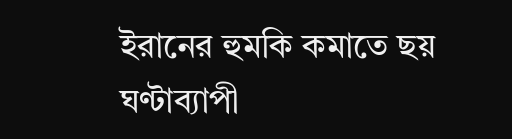ইরানের হুমকি কমাতে ছয় ঘণ্টাব্যাপী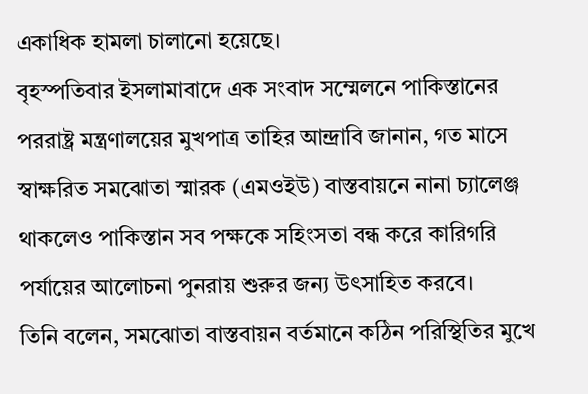একাধিক হামলা চালানো হয়েছে।
বৃহস্পতিবার ইসলামাবাদে এক সংবাদ সম্মেলনে পাকিস্তানের পররাষ্ট্র মন্ত্রণালয়ের মুখপাত্র তাহির আন্দ্রাবি জানান, গত মাসে স্বাক্ষরিত সমঝোতা স্মারক (এমওইউ) বাস্তবায়নে নানা চ্যালেঞ্জ থাকলেও পাকিস্তান সব পক্ষকে সহিংসতা বন্ধ করে কারিগরি পর্যায়ের আলোচনা পুনরায় শুরুর জন্য উৎসাহিত করবে।
তিনি বলেন, সমঝোতা বাস্তবায়ন বর্তমানে কঠিন পরিস্থিতির মুখে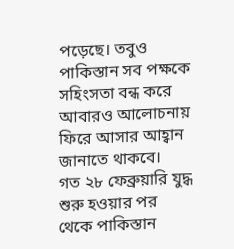পড়েছে। তবুও পাকিস্তান সব পক্ষকে সহিংসতা বন্ধ করে আবারও আলোচনায় ফিরে আসার আহ্বান জানাতে থাকবে।
গত ২৮ ফেব্রুয়ারি যুদ্ধ শুরু হওয়ার পর থেকে পাকিস্তান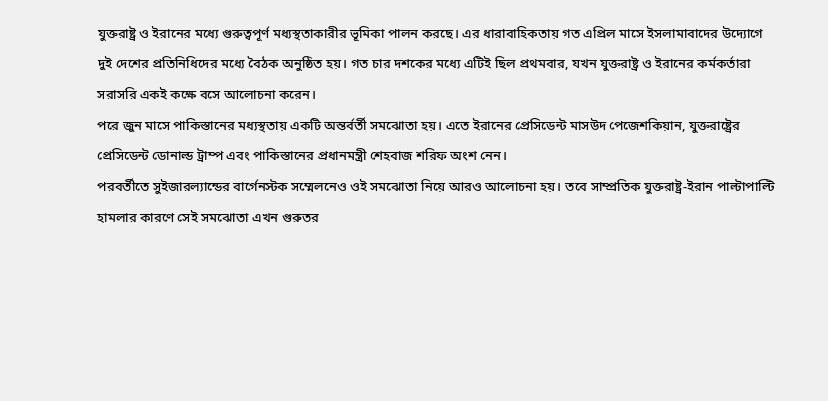যুক্তরাষ্ট্র ও ইরানের মধ্যে গুরুত্বপূর্ণ মধ্যস্থতাকারীর ভূমিকা পালন করছে। এর ধারাবাহিকতায় গত এপ্রিল মাসে ইসলামাবাদের উদ্যোগে দুই দেশের প্রতিনিধিদের মধ্যে বৈঠক অনুষ্ঠিত হয়। গত চার দশকের মধ্যে এটিই ছিল প্রথমবার, যখন যুক্তরাষ্ট্র ও ইরানের কর্মকর্তারা সরাসরি একই কক্ষে বসে আলোচনা করেন।
পরে জুন মাসে পাকিস্তানের মধ্যস্থতায় একটি অন্তর্বর্তী সমঝোতা হয়। এতে ইরানের প্রেসিডেন্ট মাসউদ পেজেশকিয়ান, যুক্তরাষ্ট্রের প্রেসিডেন্ট ডোনাল্ড ট্রাম্প এবং পাকিস্তানের প্রধানমন্ত্রী শেহবাজ শরিফ অংশ নেন।
পরবর্তীতে সুইজারল্যান্ডের বার্গেনস্টক সম্মেলনেও ওই সমঝোতা নিয়ে আরও আলোচনা হয়। তবে সাম্প্রতিক যুক্তরাষ্ট্র-ইরান পাল্টাপাল্টি হামলার কারণে সেই সমঝোতা এখন গুরুতর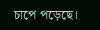চাপে পড়েছে।